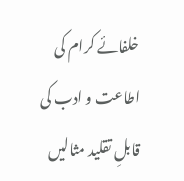خلفائے کرام کی اطاعت و ادب کی قابلِ تقلید مثالیں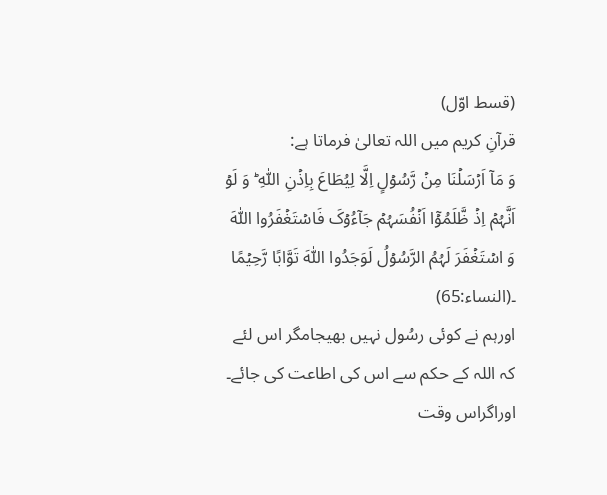(قسط اوّل)
قرآنِ کریم میں اللہ تعالیٰ فرماتا ہے:
وَ مَاۤ اَرۡسَلۡنَا مِنۡ رَّسُوۡلٍ اِلَّا لِیُطَاعَ بِاِذۡنِ اللّٰہِ ؕ وَ لَوۡ اَنَّہُمۡ اِذۡ ظَّلَمُوۡۤا اَنۡفُسَہُمۡ جَآءُوۡکَ فَاسۡتَغۡفَرُوا اللّٰہَ وَ اسۡتَغۡفَرَ لَہُمُ الرَّسُوۡلُ لَوَجَدُوا اللّٰہَ تَوَّابًا رَّحِیۡمًا ۔(النساء:65)
اورہم نے کوئی رسُول نہیں بھیجامگر اس لئے کہ اللہ کے حکم سے اس کی اطاعت کی جائے۔ اوراگراس وقت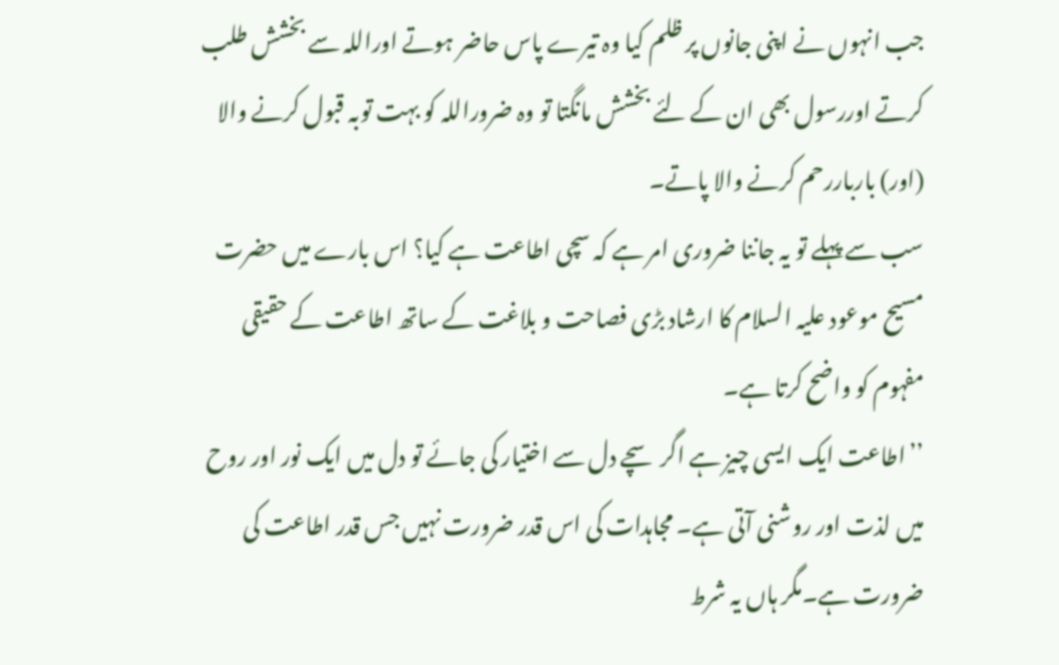جب انہوں نے اپنی جانوں پر ظلم کیا وہ تیرے پاس حاضر ہوتے اوراللہ سے بخشش طلب کرتے اوررسول بھی ان کے لئے بخشش مانگتا تو وہ ضروراللہ کو بہت توبہ قبول کرنے والا (اور) بارباررحم کرنے والا پاتے۔
سب سے پہلے تو یہ جاننا ضروری امر ہے کہ سچی اطاعت ہے کیا؟ اس بارے میں حضرت مسیح موعود علیہ السلام کا ارشاد بڑی فصاحت و بلاغت کے ساتھ اطاعت کے حقیقی مفہوم کو واضح کرتا ہے۔
’’اطاعت ایک ایسی چیز ہے اگر سچے دل سے اختیار کی جائے تو دل میں ایک نور اور روح میں لذت اور روشنی آتی ہے۔ مجاہدات کی اس قدر ضرورت نہیں جس قدر اطاعت کی ضرورت ہے۔مگر ہاں یہ شرط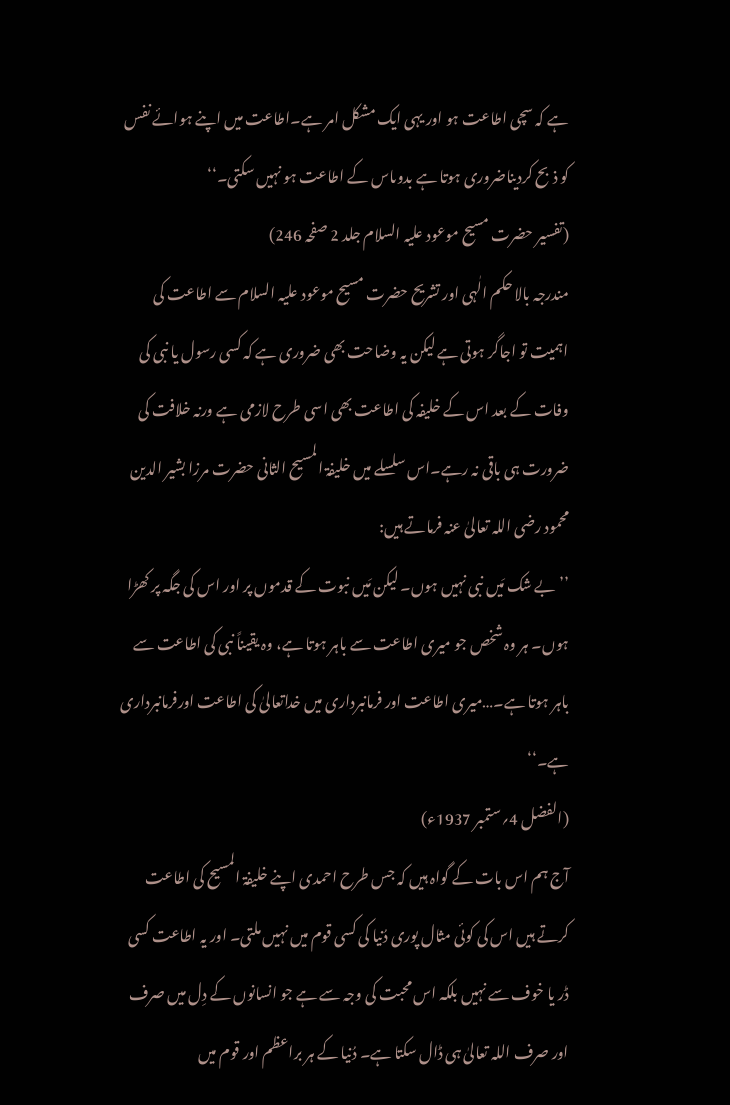ہے کہ سچی اطاعت ہو اور یہی ایک مشکل امر ہے۔اطاعت میں اپنے ہوائے نفس کو ذبح کردیناضروری ہوتا ہے بدوںاس کے اطاعت ہو نہیں سکتی۔‘‘
(تفسیر حضرت مسیح موعود علیہ السلام جلد 2 صفحہ 246)
مندرجہ بالا حکم الٰہی اور تشریح حضرت مسیح موعود علیہ السلام سے اطاعت کی اہمیت تو اجاگر ہوتی ہے لیکن یہ وضاحت بھی ضروری ہے کہ کسی رسول یا نبی کی وفات کے بعد اس کے خلیفہ کی اطاعت بھی اسی طرح لازمی ہے ورنہ خلافت کی ضرورت ہی باقی نہ رہے۔اس سلسلے میں خلیفۃ المسیح الثانی حضرت مرزا بشیر الدین محمود رضی اللہ تعالیٰ عنہ فرماتے ہیں:
’’بے شک مَیں نبی نہیں ہوں۔ لیکن مَیں نبوت کے قدموں پر اور اس کی جگہ پر کھڑا ہوں۔ ہر وہ شخص جو میری اطاعت سے باہر ہوتا ہے، وہ یقیناً نبی کی اطاعت سے باہر ہوتا ہے۔…میری اطاعت اور فرمانبرداری میں خداتعالیٰ کی اطاعت اورفرمانبرداری ہے۔‘‘
(الفضل 4؍ستمبر 1937ء)
آج ہم اس بات کے گواہ ہیں کہ جس طرح احمدی اپنے خلیفۃ المسیح کی اطاعت کرتے ہیں اس کی کوئی مثال پوری دُنیا کی کسی قوم میں نہیں ملتی۔ اور یہ اطاعت کسی ڈر یا خوف سے نہیں بلکہ اس محبت کی وجہ سے ہے جو انسانوں کے دِل میں صرف اور صرف اللہ تعالیٰ ہی ڈال سکتا ہے۔ دُنیا کے ہر براعظم اور قوم میں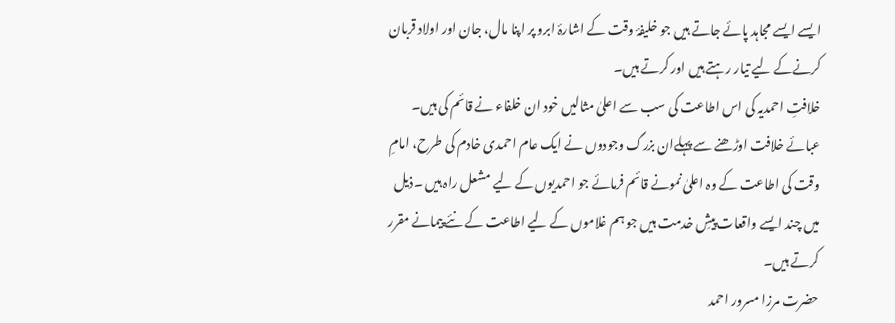ایسے ایسے مجاہد پائے جاتے ہیں جو خلیفۂ وقت کے اشارۂ ابرو پر اپنا مال، جان اور اولاد قربان کرنےکے لیے تیار رہتے ہیں اور کرتے ہیں۔
خلافتِ احمدیہ کی اس اطاعت کی سب سے اعلیٰ مثالیں خود ان خلفاء نے قائم کی ہیں۔ عبائے خلافت اوڑھنے سے پہلےان بزرگ وجودوں نے ایک عام احمدی خادم کی طرح، امامِ وقت کی اطاعت کے وہ اعلیٰ نمونے قائم فرمائے جو احمدیوں کے لیے مشعل راہ ہیں ۔ذیل میں چند ایسے واقعات پیشِ خدمت ہیں جو ہم غلاموں کے لیے اطاعت کے نئے پیمانے مقرر کرتے ہیں۔
حضرت مرزا مسرور احمد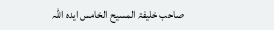صاحب خلیفۃ المسیح الخامس ایدہ اللہ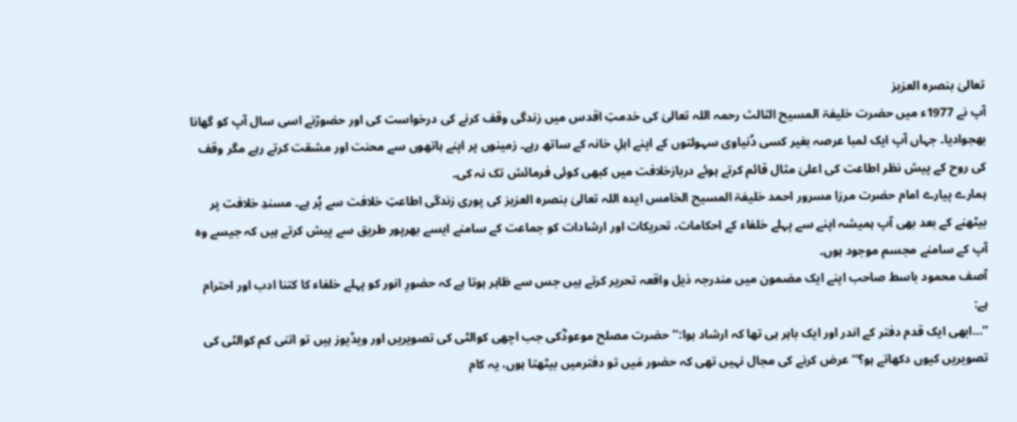تعالیٰ بنصرہ العزیز
آپ نے 1977ء میں حضرت خلیفۃ المسیح الثالث رحمہ اللہ تعالیٰ کی خدمتِ اقدس میں زندگی وقف کرنے کی درخواست کی اور حضورؒنے اسی سال آپ کو گھانا بھجوادیا۔ جہاں آپ ایک لمبا عرصہ بغیر کسی دُنیاوی سہولتوں کے اپنے اہلِ خانہ کے ساتھ رہے۔ زمینوں پر اپنے ہاتھوں سے محنت اور مشقت کرتے رہے مگر وقف کی روح کے پیش نظر اطاعت کی اعلیٰ مثال قائم کرتے ہوئے دربارَخلافت میں کبھی کوئی فرمائش تک نہ کی۔
ہمارے پیارے امام حضرت مرزا مسرور احمد خلیفۃ المسیح الخامس ایدہ اللہ تعالیٰ بنصرہ العزیز کی پوری زندگی اطاعتِ خلافت سے پُر ہے۔ مسندِ خلافت پر بیٹھنے کے بعد بھی آپ ہمیشہ اپنے سے پہلے خلفاء کے احکامات، تحریکات اور ارشادات کو جماعت کے سامنے ایسے بھرپور طریق سے پیش کرتے ہیں کہ جیسے وہ آپ کے سامنے مجسم موجود ہوں۔
آصف محمود باسط صاحب اپنے ایک مضمون میں مندرجہ ذیل واقعہ تحریر کرتے ہیں جس سے ظاہر ہوتا ہے کہ حضورِ انور کو پہلے خلفاء کا کتنا ادب اور احترام ہے:
’’…ابھی ایک قدم دفتر کے اندر اور ایک باہر ہی تھا کہ ارشاد ہوا:’’حضرت مصلح موعودؓکی جب اچھی کوالٹی کی تصویریں اور ویڈیوز ہیں تو اتنی کم کوالٹی کی تصویریں کیوں دکھاتے ہو؟‘‘ عرض کرنے کی مجال نہیں تھی کہ حضور مَیں تو دفترمیں بیٹھتا ہوں، یہ کام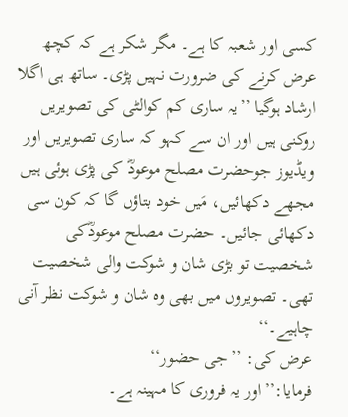کسی اور شعبہ کا ہے۔ مگر شکر ہے کہ کچھ عرض کرنے کی ضرورت نہیں پڑی۔ ساتھ ہی اگلا ارشاد ہوگیا ’’یہ ساری کم کوالٹی کی تصویریں روکنی ہیں اور ان سے کہو کہ ساری تصویریں اور ویڈیوز جوحضرت مصلح موعودؓ کی پڑی ہوئی ہیں مجھے دکھائیں، مَیں خود بتاؤں گا کہ کون سی دکھائی جائیں۔ حضرت مصلح موعودؓکی شخصیت تو بڑی شان و شوکت والی شخصیت تھی۔ تصویروں میں بھی وہ شان و شوکت نظر آنی چاہیے۔‘‘
عرض کی: ’’جی حضور‘‘
فرمایا:’’اور یہ فروری کا مہینہ ہے۔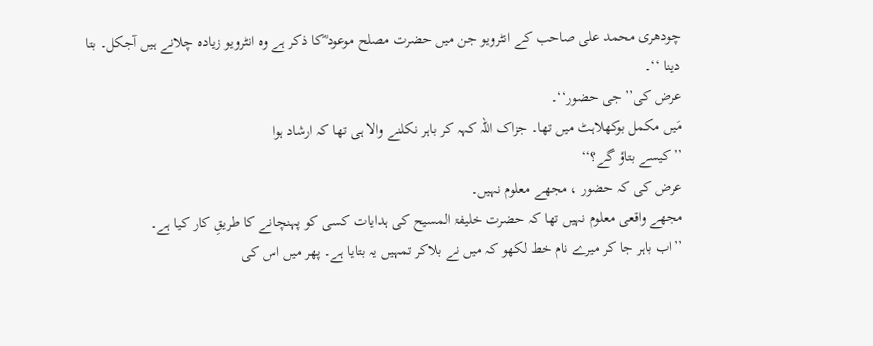چودھری محمد علی صاحب کے انٹرویو جن میں حضرت مصلح موعود ؓکا ذکر ہے وہ انٹرویو زیادہ چلانے ہیں آجکل۔ بتا دینا ‘‘۔
عرض کی’’جی حضور‘‘۔
مَیں مکمل بوکھلاہٹ میں تھا۔ جزاک اللہ کہہ کر باہر نکلنے والا ہی تھا کہ ارشاد ہوا
’’کیسے بتاؤ گے؟‘‘
عرض کی کہ حضور ، مجھے معلوم نہیں۔
مجھے واقعی معلوم نہیں تھا کہ حضرت خلیفۃ المسیح کی ہدایات کسی کو پہنچانے کا طریقِ کار کیا ہے۔
’’اب باہر جا کر میرے نام خط لکھو کہ میں نے بلاکر تمہیں یہ بتایا ہے۔ پھر میں اس کی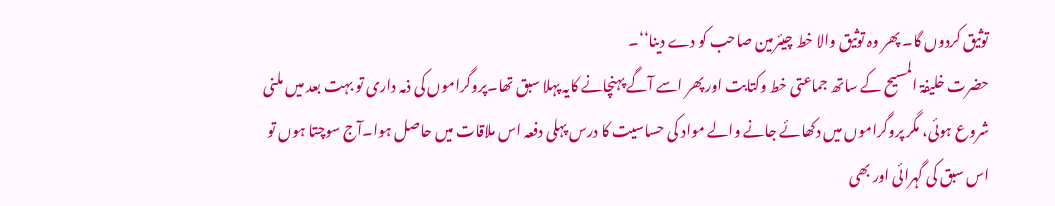توثیق کردوں گا۔ پھر وہ توثیق والا خط چیئرمین صاحب کو دے دینا‘‘۔
حضرت خلیفۃ المسیح کے ساتھ جماعتی خط وکتابت اور پھر اسے آگے پہنچانے کایہ پہلا سبق تھا۔پروگراموں کی ذمہ داری تو بہت بعد میں ملنی شروع ہوئی، مگر پروگراموں میں دکھائے جانے والے مواد کی حساسیت کا درس پہلی دفعہ اس ملاقات میں حاصل ہوا۔آج سوچتا ہوں تو اس سبق کی گہرائی اور بھی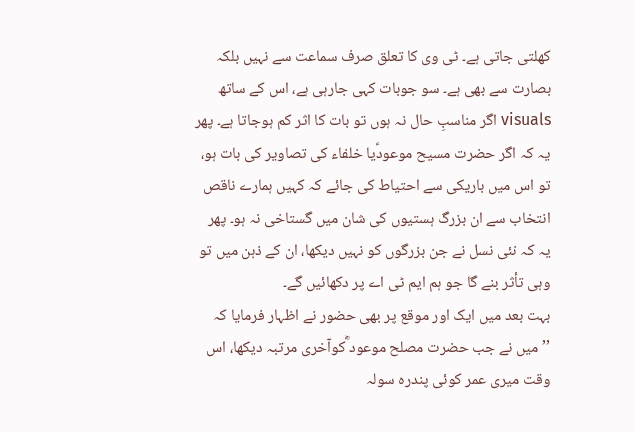کھلتی جاتی ہے۔ ٹی وی کا تعلق صرف سماعت سے نہیں بلکہ بصارت سے بھی ہے۔ سو جوبات کہی جارہی ہے، اس کے ساتھ visuals اگر مناسبِ حال نہ ہوں تو بات کا اثر کم ہوجاتا ہے۔ پھر یہ کہ اگر حضرت مسیح موعودؑیا خلفاء کی تصاویر کی بات ہو، تو اس میں باریکی سے احتیاط کی جائے کہ کہیں ہمارے ناقص انتخاب سے ان بزرگ ہستیوں کی شان میں گستاخی نہ ہو۔ پھر یہ کہ نئی نسل نے جن بزرگوں کو نہیں دیکھا، ان کے ذہن میں تو وہی تأثر بنے گا جو ہم ایم ٹی اے پر دکھائیں گے۔
بہت بعد میں ایک اور موقع پر بھی حضور نے اظہار فرمایا کہ ’’میں نے جب حضرت مصلح موعود ؓکوآخری مرتبہ دیکھا، اس وقت میری عمر کوئی پندرہ سولہ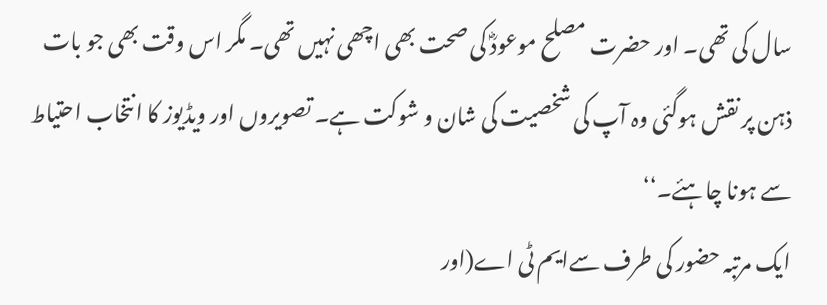سال کی تھی۔ اور حضرت مصلح موعودؓ کی صحت بھی اچھی نہیں تھی۔ مگر اس وقت بھی جو بات ذہن پر نقش ہوگئی وہ آپ کی شخصیت کی شان و شوکت ہے۔ تصویروں اور ویڈیوز کا انتخاب احتیاط سے ہونا چاہئے۔‘‘
ایک مرتبہ حضور کی طرف سےایم ٹی اے(اور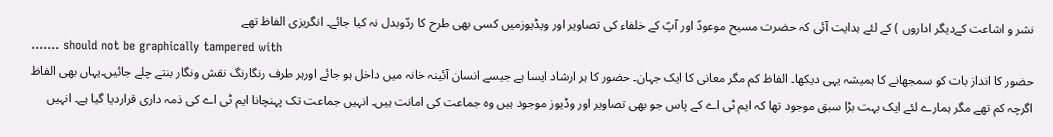نشر و اشاعت کےدیگر اداروں ) کے لئے ہدایت آئی کہ حضرت مسیح موعودؑ اور آپؑ کے خلفاء کی تصاویر اور ویڈیوزمیں کسی بھی طرح کا ردّوبدل نہ کیا جائے۔ انگریزی الفاظ تھے
……. should not be graphically tampered with
حضور کا انداز بات کو سمجھانے کا ہمیشہ یہی دیکھا۔ الفاظ کم مگر معانی کا ایک جہان۔ حضور کا ہر ارشاد ایسا ہے جیسے انسان آئینہ خانہ میں داخل ہو جائے اورہر طرف رنگارنگ نقش ونگار بنتے چلے جائیں۔یہاں بھی الفاظ اگرچہ کم تھے مگر ہمارے لئے ایک بہت بڑا سبق موجود تھا کہ ایم ٹی اے کے پاس جو بھی تصاویر اور وڈیوز موجود ہیں وہ جماعت کی امانت ہیں۔ انہیں جماعت تک پہنچانا ایم ٹی اے کی ذمہ داری قراردیا گیا ہے۔ انہیں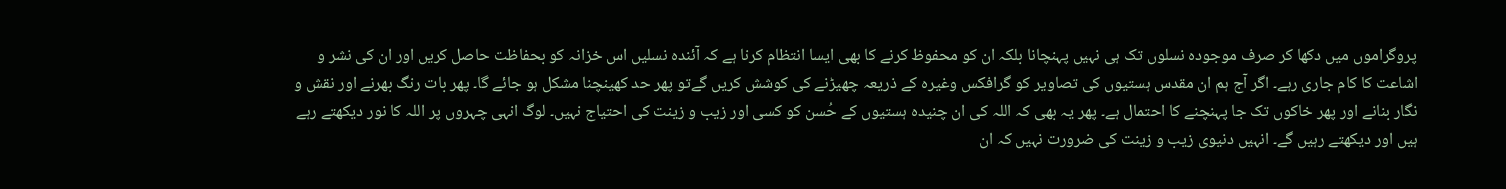پروگراموں میں دکھا کر صرف موجودہ نسلوں تک ہی نہیں پہنچانا بلکہ ان کو محفوظ کرنے کا بھی ایسا انتظام کرنا ہے کہ آئندہ نسلیں اس خزانہ کو بحفاظت حاصل کریں اور ان کی نشر و اشاعت کا کام جاری رہے۔ اگر آج ہم ان مقدس ہستیوں کی تصاویر کو گرافکس وغیرہ کے ذریعہ چھیڑنے کی کوشش کریں گےتو پھر حد کھینچنا مشکل ہو جائے گا۔ پھر بات رنگ بھرنے اور نقش و نگار بنانے اور پھر خاکوں تک جا پہنچنے کا احتمال ہے۔ پھر یہ بھی کہ اللہ کی ان چنیدہ ہستیوں کے حُسن کو کسی اور زیب و زینت کی احتیاج نہیں۔ لوگ انہی چہروں پر اللہ کا نور دیکھتے رہے ہیں اور دیکھتے رہیں گے۔ انہیں دنیوی زیب و زینت کی ضرورت نہیں کہ ان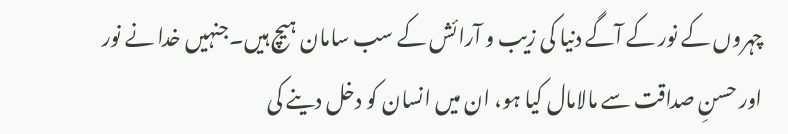چہروں کے نور کے آگے دنیا کی زیب و آرائش کے سب سامان ہیچ ہیں۔جنہیں خدا نے نور اور حسنِ صداقت سے مالامال کیا ہو، ان میں انسان کو دخل دینے کی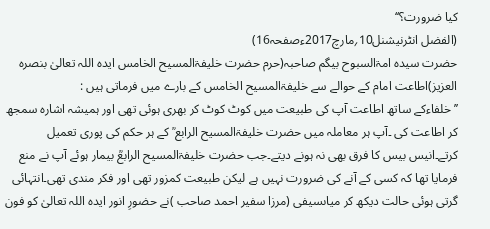کیا ضرورت؟‘‘
(الفضل انٹرنیشنل10؍مارچ2017ءصفحہ16)
حضرت سیدہ امۃالسبوح بیگم صاحبہ(حرم حضرت خلیفۃالمسیح الخامس ایدہ اللہ تعالیٰ بنصرہ العزیز)اطاعت امام کے حوالے سے خلیفۃالمسیح الخامس کے بارے میں فرماتی ہیں :
’’خلفاءکے ساتھ اطاعت آپ کی طبیعت میں کوٹ کوٹ کر بھری ہوئی تھی اور ہمیشہ اشارہ سمجھ کر اطاعت کی ۔آپ ہر معاملہ میں حضرت خلیفۃالمسیح الرابع ؒ کے ہر حکم کی پوری تعمیل کرتے۔انیس بیس کا فرق بھی نہ ہونے دیتے۔جب حضرت خلیفۃالمسیح الرابعؒ بیمار ہوئے آپ نے منع فرمایا تھا کہ کسی کے آنے کی ضرورت نہیں ہے لیکن طبیعت کمزور تھی اور فکر مندی تھی۔انتہائی گرتی ہوئی حالت دیکھ کر میاںسیفی (مرزا سفیر احمد صاحب )نے حضورِ انور ایدہ اللہ تعالیٰ کو فون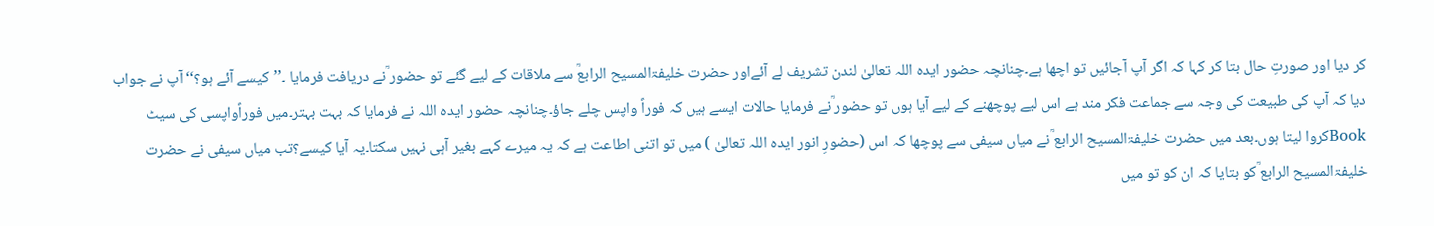کر دیا اور صورتِ حال بتا کر کہا کہ اگر آپ آجائیں تو اچھا ہے۔چنانچہ حضور ایدہ اللہ تعالیٰ لندن تشریف لے آئےاور حضرت خلیفۃالمسیح الرابعؒ سے ملاقات کے لیے گئے تو حضور ؒنے دریافت فرمایا ۔’’کیسے آئے ہو؟‘‘آپ نے جواب دیا کہ آپ کی طبیعت کی وجہ سے جماعت فکر مند ہے اس لیے پوچھنے کے لیے آیا ہوں تو حضور ؒنے فرمایا حالات ایسے ہیں کہ فوراً واپس چلے جاؤ۔چنانچہ حضور ایدہ اللہ نے فرمایا کہ بہت بہتر۔میں فوراًواپسی کی سیٹ Bookکروا لیتا ہوں۔بعد میں حضرت خلیفۃالمسیح الرابع ؒنے میاں سیفی سے پوچھا کہ اس (حضورِ انور ایدہ اللہ تعالیٰ ) میں تو اتنی اطاعت ہے کہ یہ میرے کہے بغیر آہی نہیں سکتا۔یہ آیا کیسے؟تب میاں سیفی نے حضرت خلیفۃالمسیح الرابع ؒکو بتایا کہ ان کو تو میں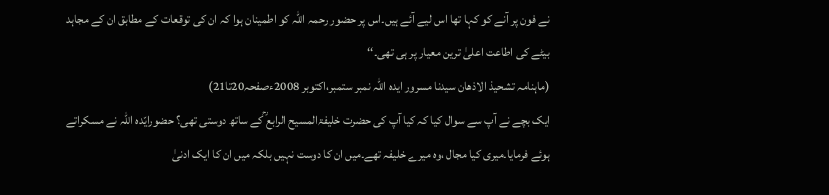نے فون پر آنے کو کہا تھا اس لیے آئے ہیں۔اس پر حضور رحمہ اللہ کو اطمینان ہوا کہ ان کی توقعات کے مطابق ان کے مجاہد بیٹے کی اطاعت اعلیٰ ترین معیار پر ہی تھی۔‘‘
(ماہنامہ تشحیذ الاذھان سیدنا مسرور ایدہ اللہ نمبر ستمبر،اکتوبر 2008ءصفحہ20تا21)
ایک بچے نے آپ سے سوال کیا کہ کیا آپ کی حضرت خلیفۃالمسیح الرابع ؒکے ساتھ دوستی تھی؟ حضورایّدہ اللہ نے مسکراتے ہوئے فرمایا۔میری کیا مجال ،وہ میرے خلیفہ تھے۔میں ان کا دوست نہیں بلکہ میں ان کا ایک ادنیٰ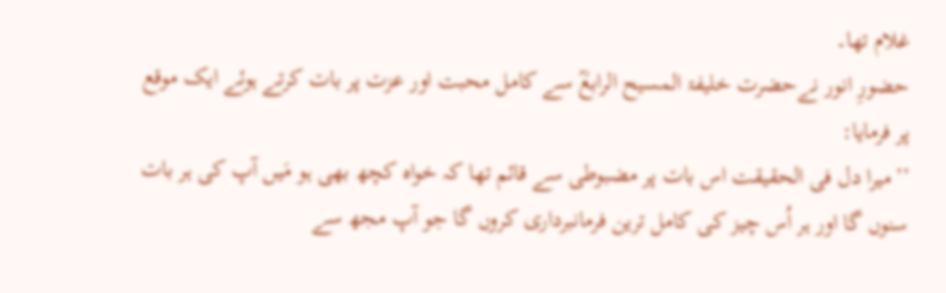غلام تھا۔
حضورِ انور نےحضرت خلیفۃ المسیح الرابعؒ سے کامل محبت اور عزت پر بات کرتے ہوئے ایک موقع پر فرمایا:
’’میرا دل فی الحقیقت اس بات پر مضبوطی سے قائم تھا کہ خواہ کچھ بھی ہو مَیں آپ کی ہر بات سنوں گا اور ہر اُس چیز کی کامل ترین فرمانبرداری کروں گا جو آپ مجھ سے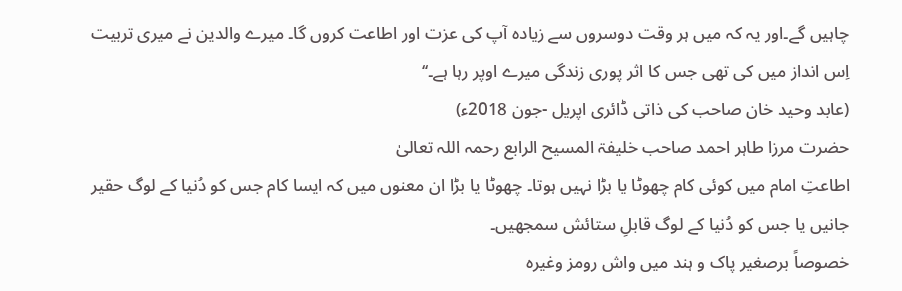چاہیں گے۔اور یہ کہ میں ہر وقت دوسروں سے زیادہ آپ کی عزت اور اطاعت کروں گا۔ میرے والدین نے میری تربیت اِس انداز میں کی تھی جس کا اثر پوری زندگی میرے اوپر رہا ہے۔‘‘
(عابد وحید خان صاحب کی ذاتی ڈائری اپریل -جون 2018ء)
حضرت مرزا طاہر احمد صاحب خلیفۃ المسیح الرابع رحمہ اللہ تعالیٰ
اطاعتِ امام میں کوئی کام چھوٹا یا بڑا نہیں ہوتا۔ چھوٹا یا بڑا ان معنوں میں کہ ایسا کام جس کو دُنیا کے لوگ حقیر جانیں یا جس کو دُنیا کے لوگ قابلِ ستائش سمجھیں۔
خصوصاً برصغیر پاک و ہند میں واش رومز وغیرہ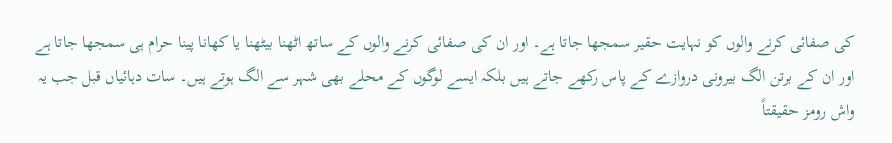کی صفائی کرنے والوں کو نہایت حقیر سمجھا جاتا ہے۔ اور ان کی صفائی کرنے والوں کے ساتھ اٹھنا بیٹھنا یا کھانا پینا حرام ہی سمجھا جاتا ہے اور ان کے برتن الگ بیرونی دروازے کے پاس رکھے جاتے ہیں بلکہ ایسے لوگوں کے محلے بھی شہر سے الگ ہوتے ہیں۔ سات دہائیاں قبل جب یہ واش رومز حقیقتاً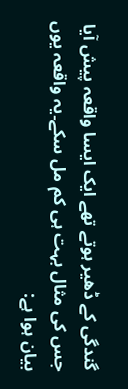گندگی کے ڈھیر ہوتے تھے ایک ایسا واقعہ پیش آیا جس کی مثال بہت ہی کم مل سکے۔یہ واقعہ یوں بیان ہوا ہے: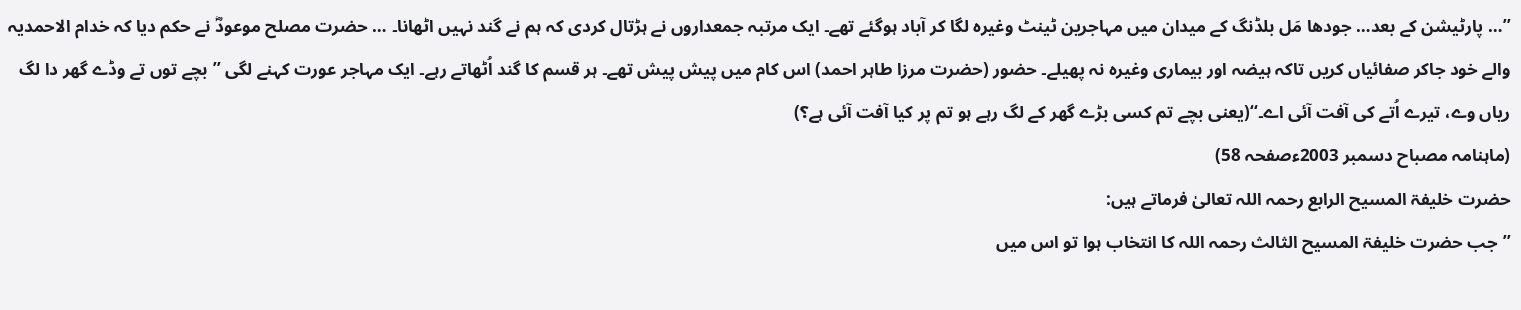’’… پارٹیشن کے بعد… جودھا مَل بلڈنگ کے میدان میں مہاجرین ٹینٹ وغیرہ لگا کر آباد ہوگئے تھے۔ ایک مرتبہ جمعداروں نے ہڑتال کردی کہ ہم نے گند نہیں اٹھانا۔ … حضرت مصلح موعودؓ نے حکم دیا کہ خدام الاحمدیہ والے خود جاکر صفائیاں کریں تاکہ ہیضہ اور بیماری وغیرہ نہ پھیلے۔ حضور (حضرت مرزا طاہر احمد) اس کام میں پیش پیش تھے۔ ہر قسم کا گند اُٹھاتے رہے۔ ایک مہاجر عورت کہنے لگی ’’بچے توں تے وڈے گھر دا لگ ریاں وے، تیرے اُتے کی آفت آئی اے۔‘‘(یعنی بچے تم کسی بڑے گھر کے لگ رہے ہو تم پر کیا آفت آئی ہے؟)
(ماہنامہ مصباح دسمبر 2003ءصفحہ 58)
حضرت خلیفۃ المسیح الرابع رحمہ اللہ تعالیٰ فرماتے ہیں:
’’جب حضرت خلیفۃ المسیح الثالث رحمہ اللہ کا انتخاب ہوا تو اس میں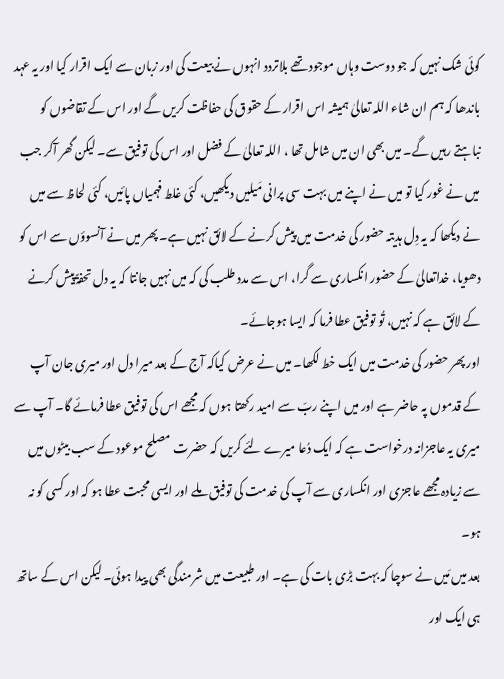کوئی شک نہیں کہ جو دوست وہاں موجود تھے بلاتردد انہوں نے بیعت کی اور زبان سے ایک اقرار کیا اور یہ عہد باندھا کہ ہم ان شاء اللہ تعالیٰ ہمیشہ اس اقرار کے حقوق کی حفاظت کریں گے اور اس کے تقاضوں کو نباہتے رہیں گے۔ میں بھی ان میں شامل تھا ، اللہ تعالیٰ کے فضل اور اس کی توفیق سے۔ لیکن گھر آکر جب میں نے غور کیا تو میں نے اپنے میں بہت سی پرانی مَیلیں دیکھیں، کئی غلط فہمیاں پائیں، کئی لحاظ سے میں نے دیکھا کہ یہ دِل ہدیتہ حضور کی خدمت میں پیش کرنے کے لائق نہیں ہے۔ پھر میں نے آنسوؤں سے اس کو دھویا، خداتعالیٰ کے حضور انکساری سے گرا، اس سے مدد طلب کی کہ میں نہیں جانتا کہ یہ دل تحفۃً پیش کرنے کے لائق ہے کہ نہیں، تُو توفیق عطا فرما کہ ایسا ہوجائے۔
اور پھر حضور کی خدمت میں ایک خط لکھا۔ میں نے عرض کیاکہ آج کے بعد میرا دل اور میری جان آپ کے قدموں پہ حاضر ہے اور میں اپنے ربّ سے امید رکھتا ہوں کہ مجھے اس کی توفیق عطا فرمائے گا۔ آپ سے میری یہ عاجزانہ درخواست ہے کہ ایک دُعا میرے لئے کریں کہ حضرت مصلح موعود کے سب بیٹوں میں سے زیادہ مجھے عاجزی اور انکساری سے آپ کی خدمت کی توفیق ملے اور ایسی محبت عطا ہو کہ اور کسی کو نہ ہو۔
بعد میں مَیں نے سوچا کہ بہت بڑی بات کی ہے۔ اور طبیعت میں شرمندگی بھی پیدا ہوئی۔ لیکن اس کے ساتھ ہی ایک اور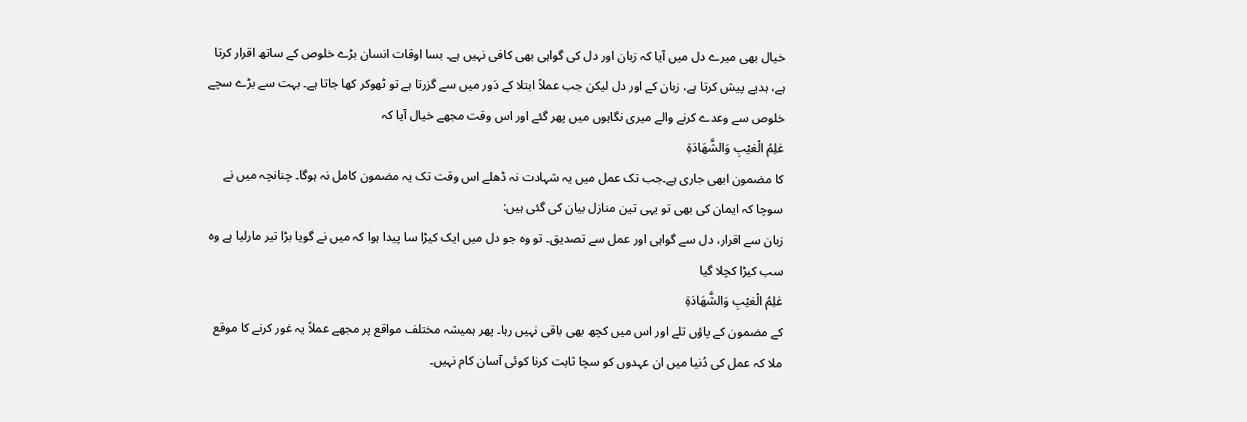خیال بھی میرے دل میں آیا کہ زبان اور دل کی گواہی بھی کافی نہیں ہے۔ بسا اوقات انسان بڑے خلوص کے ساتھ اقرار کرتا ہے، ہدیے پیش کرتا ہے، زبان کے اور دل لیکن جب عملاً ابتلا کے دَور میں سے گزرتا ہے تو ٹھوکر کھا جاتا ہے۔ بہت سے بڑے سچے خلوص سے وعدے کرنے والے میری نگاہوں میں پھر گئے اور اس وقت مجھے خیال آیا کہ
عٰلِمُ الْغیْبِ وَالشَّھَادَۃِ
کا مضمون ابھی جاری ہے۔جب تک عمل میں یہ شہادت نہ ڈھلے اس وقت تک یہ مضمون کامل نہ ہوگا۔ چنانچہ میں نے سوچا کہ ایمان کی بھی تو یہی تین منازل بیان کی گئی ہیں:
زبان سے اقرار، دل سے گواہی اور عمل سے تصدیق۔ تو وہ جو دل میں ایک کیڑا سا پیدا ہوا کہ میں نے گویا بڑا تیر مارلیا ہے وہ سب کیڑا کچلا گیا
عٰلِمُ الْغیْبِ وَالشَّھَادَۃِ
کے مضمون کے پاؤں تلے اور اس میں کچھ بھی باقی نہیں رہا۔ پھر ہمیشہ مختلف مواقع پر مجھے عملاً یہ غور کرنے کا موقع ملا کہ عمل کی دُنیا میں ان عہدوں کو سچا ثابت کرنا کوئی آسان کام نہیں۔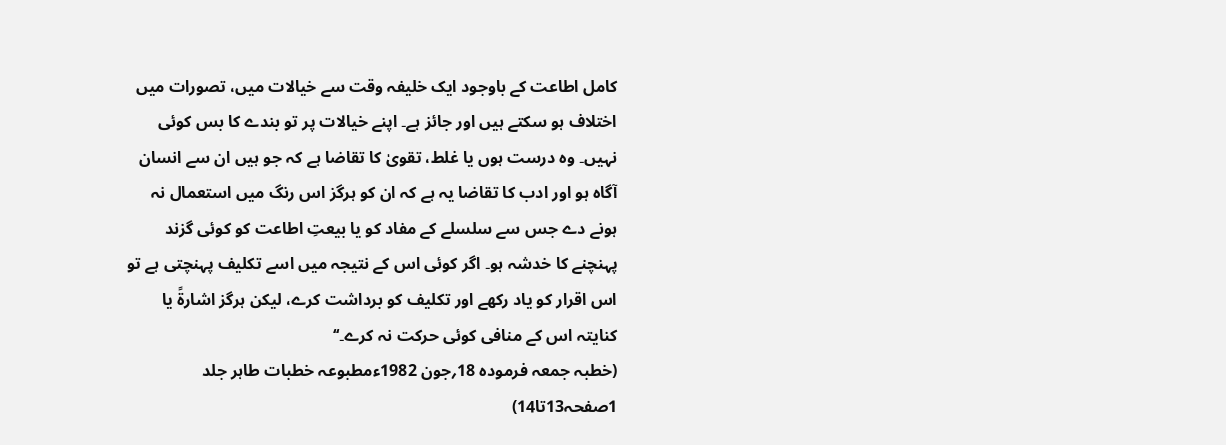کامل اطاعت کے باوجود ایک خلیفہ وقت سے خیالات میں، تصورات میں اختلاف ہو سکتے ہیں اور جائز ہے۔ اپنے خیالات پر تو بندے کا بس کوئی نہیں۔ وہ درست ہوں یا غلط، تقویٰ کا تقاضا ہے کہ جو ہیں ان سے انسان آگاہ ہو اور ادب کا تقاضا یہ ہے کہ ان کو ہرگز اس رنگ میں استعمال نہ ہونے دے جس سے سلسلے کے مفاد کو یا بیعتِ اطاعت کو کوئی گزند پہنچنے کا خدشہ ہو۔ اگر کوئی اس کے نتیجہ میں اسے تکلیف پہنچتی ہے تو اس اقرار کو یاد رکھے اور تکلیف کو برداشت کرے، لیکن ہرگز اشارۃً یا کنایتہ اس کے منافی کوئی حرکت نہ کرے۔‘‘
(خطبہ جمعہ فرمودہ 18؍جون 1982ءمطبوعہ خطبات طاہر جلد 1صفحہ13تا14)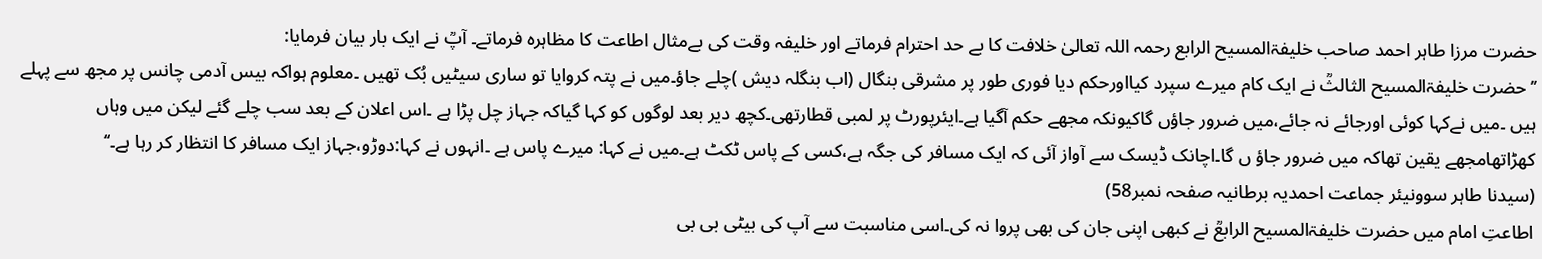حضرت مرزا طاہر احمد صاحب خلیفۃالمسیح الرابع رحمہ اللہ تعالیٰ خلافت کا بے حد احترام فرماتے اور خلیفہ وقت کی بےمثال اطاعت کا مظاہرہ فرماتے۔ آپؒ نے ایک بار بیان فرمایا:
’’حضرت خلیفۃالمسیح الثالثؒ نے ایک کام میرے سپرد کیااورحکم دیا فوری طور پر مشرقی بنگال (اب بنگلہ دیش )چلے جاؤ۔میں نے پتہ کروایا تو ساری سیٹیں بُک تھیں ۔معلوم ہواکہ بیس آدمی چانس پر مجھ سے پہلے ہیں ۔میں نےکہا کوئی اورجائے نہ جائے،میں ضرور جاؤں گاکیونکہ مجھے حکم آگیا ہے۔ایئرپورٹ پر لمبی قطارتھی۔کچھ دیر بعد لوگوں کو کہا گیاکہ جہاز چل پڑا ہے ۔اس اعلان کے بعد سب چلے گئے لیکن میں وہاں کھڑاتھامجھے یقین تھاکہ میں ضرور جاؤ ں گا۔اچانک ڈیسک سے آواز آئی کہ ایک مسافر کی جگہ ہے،کسی کے پاس ٹکٹ ہے۔میں نے کہا: میرے پاس ہے ۔انہوں نے کہا:دوڑو،جہاز ایک مسافر کا انتظار کر رہا ہے۔‘‘
(سیدنا طاہر سوونیئر جماعت احمدیہ برطانیہ صفحہ نمبر58)
اطاعتِ امام میں حضرت خلیفۃالمسیح الرابعؒ نے کبھی اپنی جان کی بھی پروا نہ کی۔اسی مناسبت سے آپ کی بیٹی بی بی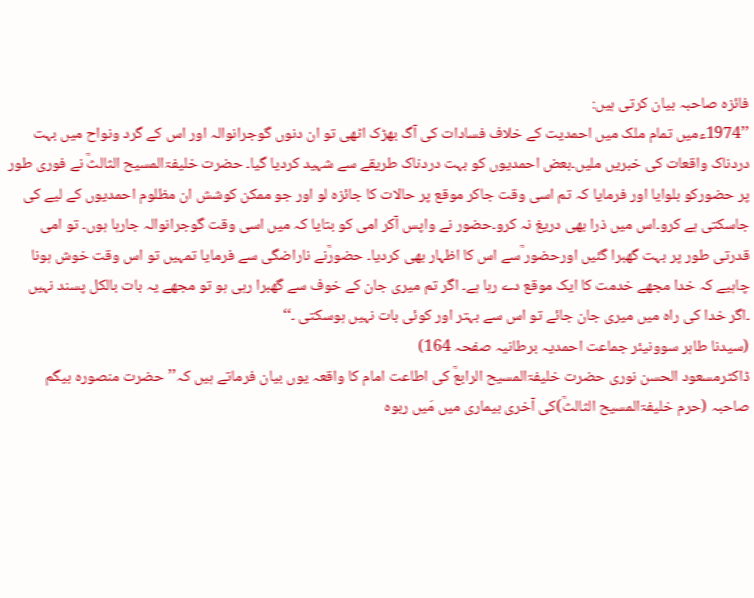فائزہ صاحبہ بیان کرتی ہیں:
’’1974ءمیں تمام ملک میں احمدیت کے خلاف فسادات کی آگ بھڑک اٹھی تو ان دنوں گوجرانوالہ اور اس کے گرد ونواح میں بہت دردناک واقعات کی خبریں ملیں۔بعض احمدیوں کو بہت دردناک طریقے سے شہید کردیا گیا۔ حضرت خلیفۃالمسیح الثالثؒ نے فوری طور پر حضورکو بلوایا اور فرمایا کہ تم اسی وقت جاکر موقع پر حالات کا جائزہ لو اور جو ممکن کوشش ان مظلوم احمدیوں کے لیے کی جاسکتی ہے کرو۔اس میں ذرا بھی دریغ نہ کرو۔حضور نے واپس آکر امی کو بتایا کہ میں اسی وقت گوجرانوالہ جارہا ہوں۔ تو امی قدرتی طور پر بہت گھبرا گئیں اورحضور ؒسے اس کا اظہار بھی کردیا۔ حضورؒنے ناراضگی سے فرمایا تمہیں تو اس وقت خوش ہونا چاہیے کہ خدا مجھے خدمت کا ایک موقع دے رہا ہے۔ اگر تم میری جان کے خوف سے گھبرا رہی ہو تو مجھے یہ بات بالکل پسند نہیں ۔اگر خدا کی راہ میں میری جان جائے تو اس سے بہتر اور کوئی بات نہیں ہوسکتی ۔‘‘
(سیدنا طاہر سوونیئر جماعت احمدیہ برطانیہ صفحہ 164)
ڈاکٹرمسعود الحسن نوری حضرت خلیفۃالمسیح الرابعؒ کی اطاعت امام کا واقعہ یوں بیان فرماتے ہیں کہ’’حضرت منصورہ بیگم صاحبہ (حرم خلیفۃالمسیح الثالثؒ)کی آخری بیماری میں مَیں ربوہ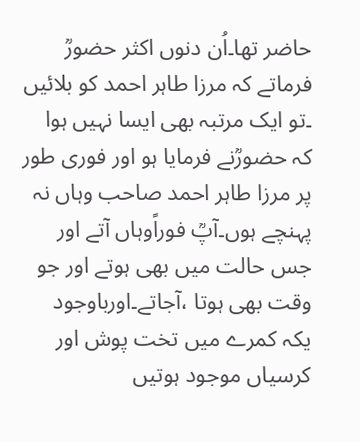حاضر تھا۔اُن دنوں اکثر حضورؒ فرماتے کہ مرزا طاہر احمد کو بلائیں ۔تو ایک مرتبہ بھی ایسا نہیں ہوا کہ حضورؒنے فرمایا ہو اور فوری طور پر مرزا طاہر احمد صاحب وہاں نہ پہنچے ہوں۔آپؒ فوراًوہاں آتے اور جس حالت میں بھی ہوتے اور جو وقت بھی ہوتا ،آجاتے۔اورباوجود یکہ کمرے میں تخت پوش اور کرسیاں موجود ہوتیں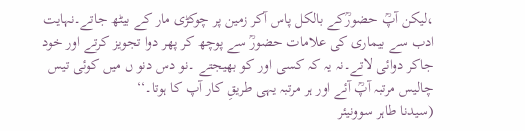،لیکن آپؒ حضورؒکے بالکل پاس آکر زمین پر چوکڑی مار کے بیٹھ جاتے۔نہایت ادب سے بیماری کی علامات حضورؒ سے پوچھ کر پھر دوا تجویز کرتے اور خود جاکر دوائی لاتے۔نہ یہ کہ کسی اور کو بھیجتے ۔نو دس دنو ں میں کوئی تیس چالیس مرتبہ آپؒ آئے اور ہر مرتبہ یہی طریقِ کار آپ کا ہوتا۔‘‘
(سیدنا طاہر سوونیئر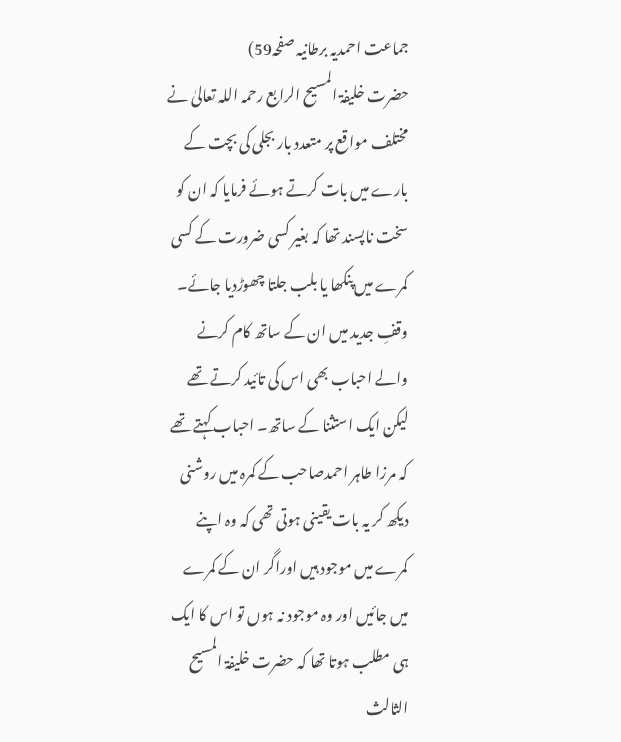جماعت احمدیہ برطانیہ صفحہ59)
حضرت خلیفۃ المسیح الرابع رحمہ اللہ تعالیٰ نے مختلف مواقع پر متعدد بار بجلی کی بچت کے بارے میں بات کرتے ہوئے فرمایا کہ ان کو سخت ناپسند تھا کہ بغیر کسی ضرورت کے کسی کمرے میں پنکھا یا بلب جلتا چھوڑدیا جائے۔ وقفِ جدید میں ان کے ساتھ کام کرنے والے احباب بھی اس کی تائید کرتے تھے لیکن ایک استثنا کے ساتھ۔ احباب کہتے تھے کہ مرزا طاہر احمدصاحب کے کمرہ میں روشنی دیکھ کر یہ بات یقینی ہوتی تھی کہ وہ اپنے کمرے میں موجود ہیں اوراگر ان کے کمرے میں جائیں اور وہ موجود نہ ہوں تو اس کا ایک ہی مطلب ہوتا تھا کہ حضرت خلیفۃ المسیح الثالث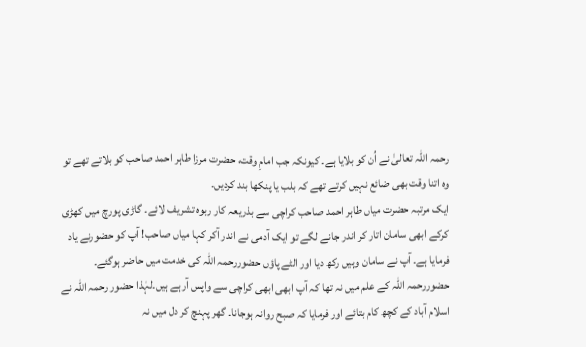رحمہ اللہ تعالیٰ نے اُن کو بلایا ہے۔ کیونکہ جب امامِ وقت، حضرت مرزا طاہر احمد صاحب کو بلاتے تھے تو وہ اتنا وقت بھی ضائع نہیں کرتے تھے کہ بلب یا پنکھا بند کردیں۔
ایک مرتبہ حضرت میاں طاہر احمد صاحب کراچی سے بذریعہ کار ربوہ تشریف لائے۔ گاڑی پورچ میں کھڑی کرکے ابھی سامان اتار کر اندر جانے لگے تو ایک آدمی نے اندر آکر کہا میاں صاحب! آپ کو حضورنے یاد فرمایا ہے۔ آپ نے سامان وہیں رکھ دیا اور الٹے پاؤں حضوررحمہ اللہ کی خدمت میں حاضر ہوگئے۔ حضوررحمہ اللہ کے علم میں نہ تھا کہ آپ ابھی ابھی کراچی سے واپس آرہے ہیں۔لہٰذا حضور رحمہ اللہ نے اسلام آباد کے کچھ کام بتائے اور فرمایا کہ صبح روانہ ہوجانا۔ گھر پہنچ کر دل میں نہ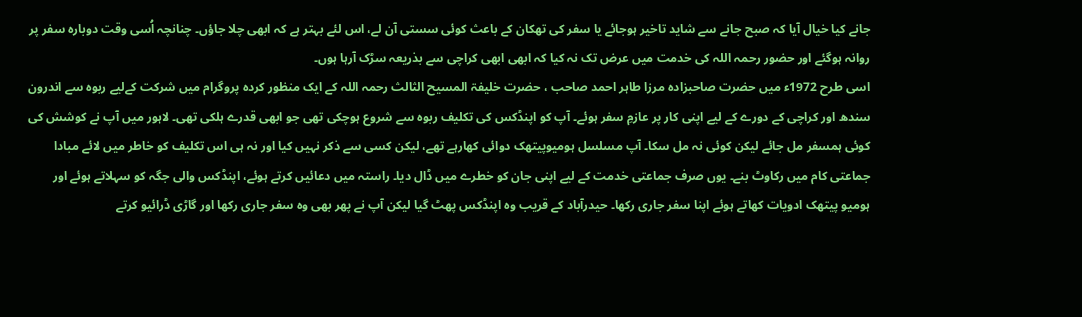جانے کیا خیال آیا کہ صبح جانے سے شاید تاخیر ہوجائے یا سفر کی تھکان کے باعث کوئی سستی آن لے، اس لئے بہتر ہے کہ ابھی چلا جاؤں۔ چنانچہ اُسی وقت دوبارہ سفر پر روانہ ہوگئے اور حضور رحمہ اللہ کی خدمت میں عرض تک نہ کیا کہ ابھی ابھی کراچی سے بذریعہ سڑک آرہا ہوں۔
اسی طرح 1972ء میں حضرت صاحبزادہ مرزا طاہر احمد صاحب ، حضرت خلیفۃ المسیح الثالث رحمہ اللہ کے ایک منظور کردہ پروگرام میں شرکت کےلیے ربوہ سے اندرون سندھ اور کراچی کے دورے کے لیے اپنی کار پر عازمِ سفر ہوئے۔ آپ کو اپنڈکس کی تکلیف ربوہ سے شروع ہوچکی تھی جو ابھی قدرے ہلکی تھی۔ لاہور میں آپ نے کوشش کی کوئی ہمسفر مل جائے لیکن کوئی نہ مل سکا۔ آپ مسلسل ہومیوپیتھک دوائی کھارہے تھے، لیکن کسی سے ذکر نہیں کیا اور نہ ہی اس تکلیف کو خاطر میں لائے مبادا جماعتی کام میں رکاوٹ بنے۔ یوں صرف جماعتی خدمت کے لیے اپنی جان کو خطرے میں ڈال دیا۔ راستہ میں دعائیں کرتے ہوئے، اپنڈکس والی جگہ کو سہلاتے ہوئے اور ہومیو پیتھک ادویات کھاتے ہوئے اپنا سفر جاری رکھا۔ حیدرآباد کے قریب وہ اپنڈکس پھٹ گیا لیکن آپ نے پھر بھی وہ سفر جاری رکھا اور گاڑی ڈرائیو کرتے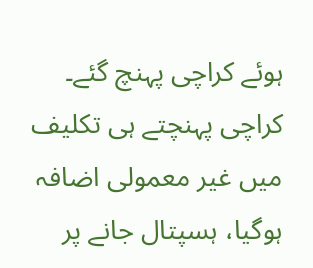ہوئے کراچی پہنچ گئے۔ کراچی پہنچتے ہی تکلیف میں غیر معمولی اضافہ ہوگیا، ہسپتال جانے پر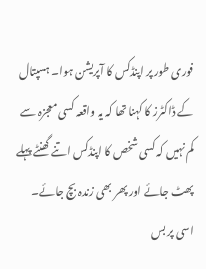فوری طور پر اپنڈکس کا آپریشن ہوا۔ ہسپتال کے ڈاکٹرز کا کہنا تھا کہ یہ واقعہ کسی معجزہ سے کم نہیں کہ کسی شخص کا اپنڈکس اتنے گھنٹے پہلے پھٹ جائے اور پھر بھی زندہ بچ جائے۔
اسی پر بس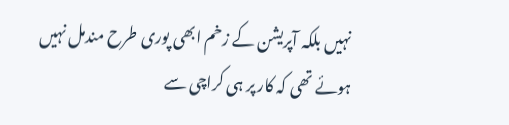نہیں بلکہ آپریشن کے زخم ابھی پوری طرح مندمل نہیں ہوئے تھی کہ کار پر ہی کراچی سے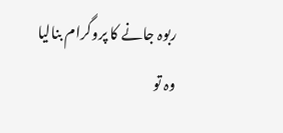ربوہ جانے کا پروگرام بنالیا وہ تو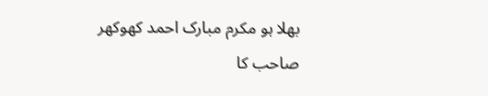بھلا ہو مکرم مبارک احمد کھوکھر صاحب کا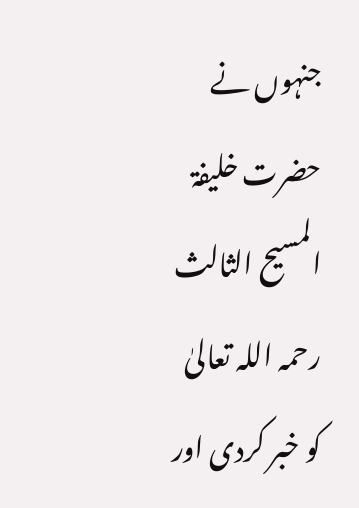جنہوں نے حضرت خلیفۃ المسیح الثالث رحمہ اللہ تعالیٰ کو خبر کردی اور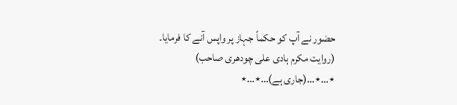حضور نے آپ کو حکماً جہاز پر واپس آنے کا فرمایا۔
(روایت مکرم ہادی علی چودھری صاحب)
٭…٭…(جاری ہے)…٭…٭